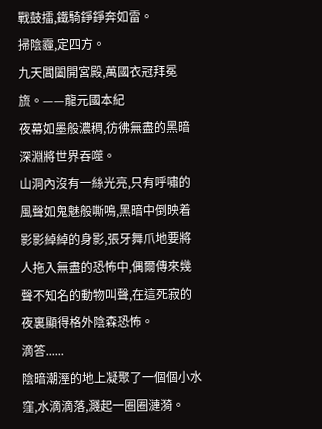戰鼓擂,鐵騎錚錚奔如雷。
掃陰霾,定四方。
九天閶闔開宮殿,萬國衣冠拜冕旒。——龍元國本紀
夜幕如墨般濃稠,彷彿無盡的黑暗深淵將世界吞噬。
山洞內沒有一絲光亮,只有呼嘯的風聲如鬼魅般嘶鳴,黑暗中倒映着影影綽綽的身影,張牙舞爪地要將人拖入無盡的恐怖中,偶爾傳來幾聲不知名的動物叫聲,在這死寂的夜裏顯得格外陰森恐怖。
滴答......
陰暗潮溼的地上凝聚了一個個小水窪,水滴滴落,濺起一圈圈漣漪。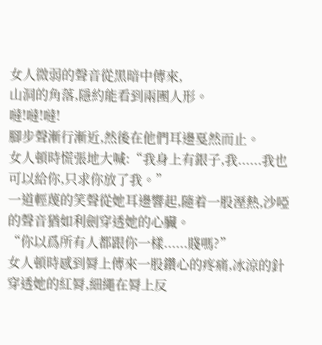女人微弱的聲音從黑暗中傳來,
山洞的角落,隱約能看到兩團人形。
噠!噠!噠!
腳步聲漸行漸近,然後在他們耳邊戛然而止。
女人頓時慌張地大喊:“我身上有銀子,我......我也可以給你,只求你放了我。”
一道輕蔑的笑聲從她耳邊響起,隨着一股溼熱,沙啞的聲音猶如利劍穿透她的心臟。
“你以爲所有人都跟你一樣......賤嗎?”
女人頓時感到脣上傳來一股鑽心的疼痛,冰涼的針穿透她的紅脣,細繩在脣上反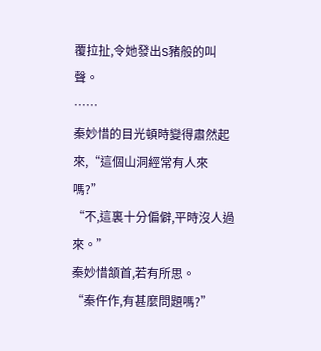覆拉扯,令她發出S豬般的叫聲。
……
秦妙惜的目光頓時變得肅然起來,“這個山洞經常有人來嗎?”
“不,這裏十分偏僻,平時沒人過來。”
秦妙惜頷首,若有所思。
“秦仵作,有甚麼問題嗎?”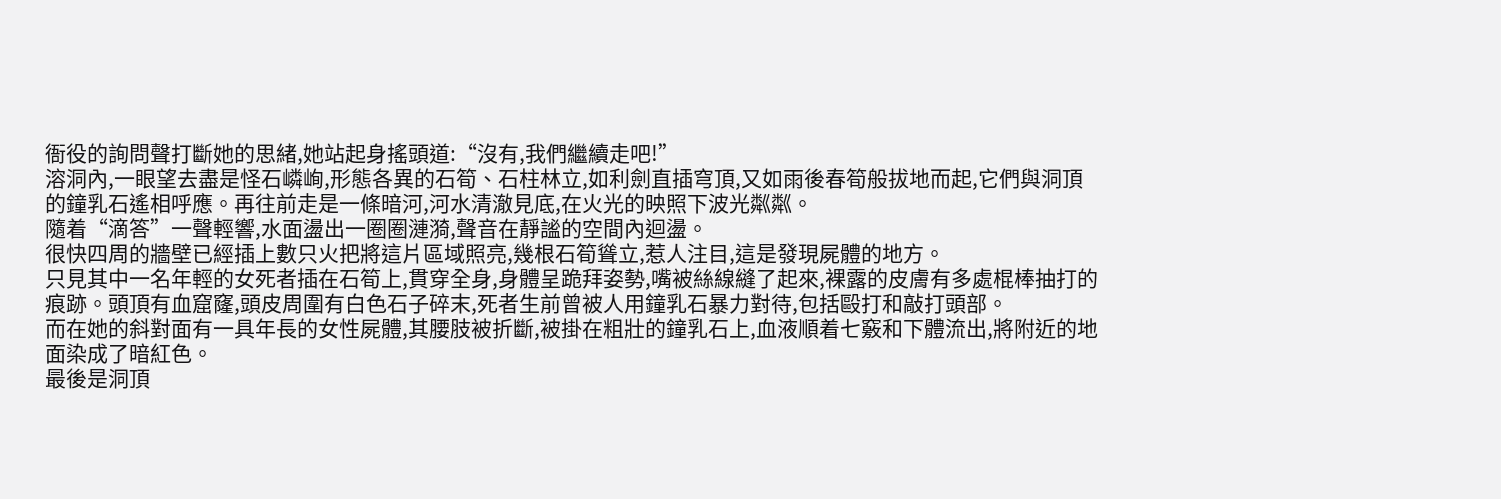衙役的詢問聲打斷她的思緒,她站起身搖頭道:“沒有,我們繼續走吧!”
溶洞內,一眼望去盡是怪石嶙峋,形態各異的石筍、石柱林立,如利劍直插穹頂,又如雨後春筍般拔地而起,它們與洞頂的鐘乳石遙相呼應。再往前走是一條暗河,河水清澈見底,在火光的映照下波光粼粼。
隨着“滴答”一聲輕響,水面盪出一圈圈漣漪,聲音在靜謐的空間內迴盪。
很快四周的牆壁已經插上數只火把將這片區域照亮,幾根石筍聳立,惹人注目,這是發現屍體的地方。
只見其中一名年輕的女死者插在石筍上,貫穿全身,身體呈跪拜姿勢,嘴被絲線縫了起來,裸露的皮膚有多處棍棒抽打的痕跡。頭頂有血窟窿,頭皮周圍有白色石子碎末,死者生前曾被人用鐘乳石暴力對待,包括毆打和敲打頭部。
而在她的斜對面有一具年長的女性屍體,其腰肢被折斷,被掛在粗壯的鐘乳石上,血液順着七竅和下體流出,將附近的地面染成了暗紅色。
最後是洞頂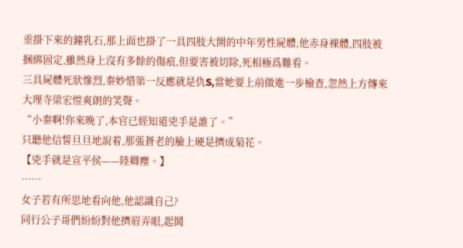垂掛下來的鐘乳石,那上面也掛了一具四肢大開的中年男性屍體,他赤身裸體,四肢被捆綁固定,雖然身上沒有多餘的傷痕,但要害被切除,死相極爲難看。
三具屍體死狀慘烈,秦妙惜第一反應就是仇S,當她要上前做進一步檢查,忽然上方傳來大理寺梁宏愷爽朗的笑聲。
“小秦啊!你來晚了,本官已經知道兇手是誰了。”
只聽他信誓旦旦地說着,那張蒼老的臉上硬是擠成菊花。
【兇手就是宣平侯——陸卿塵。】
……
女子若有所思地看向他,他認識自己?
同行公子哥們紛紛對他擠眉弄眼,起鬨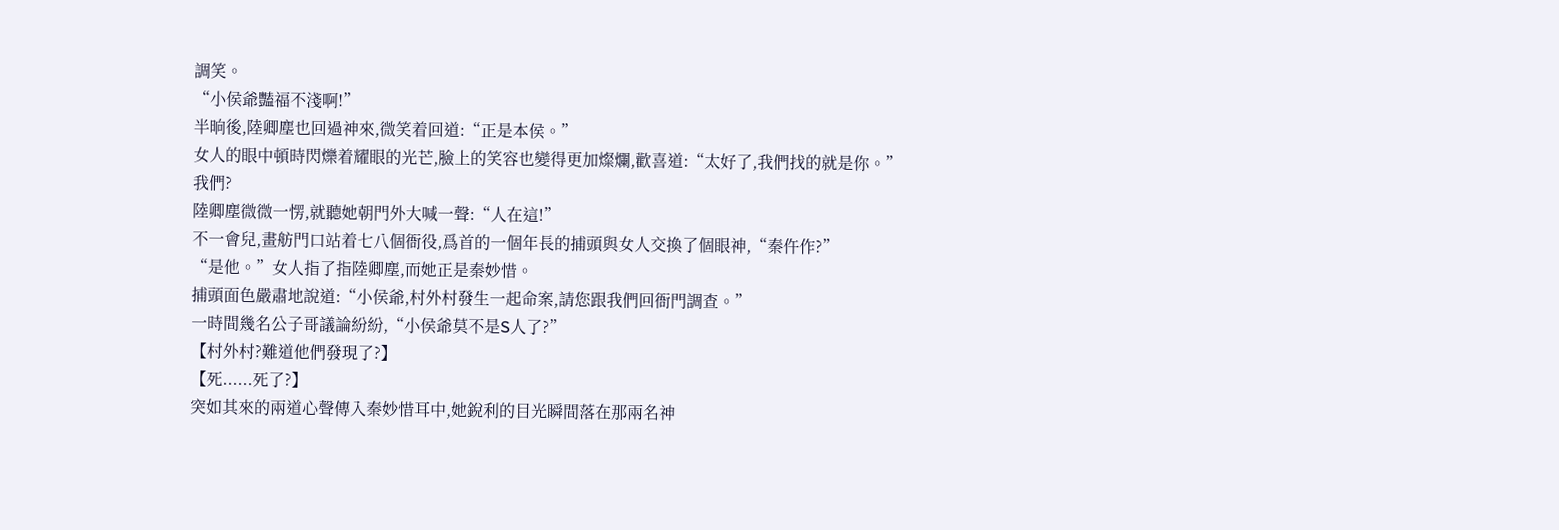調笑。
“小侯爺豔福不淺啊!”
半晌後,陸卿塵也回過神來,微笑着回道:“正是本侯。”
女人的眼中頓時閃爍着耀眼的光芒,臉上的笑容也變得更加燦爛,歡喜道:“太好了,我們找的就是你。”
我們?
陸卿塵微微一愣,就聽她朝門外大喊一聲:“人在這!”
不一會兒,畫舫門口站着七八個衙役,爲首的一個年長的捕頭與女人交換了個眼神,“秦仵作?”
“是他。”女人指了指陸卿塵,而她正是秦妙惜。
捕頭面色嚴肅地說道:“小侯爺,村外村發生一起命案,請您跟我們回衙門調查。”
一時間幾名公子哥議論紛紛,“小侯爺莫不是S人了?”
【村外村?難道他們發現了?】
【死......死了?】
突如其來的兩道心聲傳入秦妙惜耳中,她銳利的目光瞬間落在那兩名神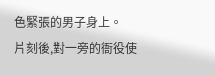色緊張的男子身上。
片刻後,對一旁的衙役使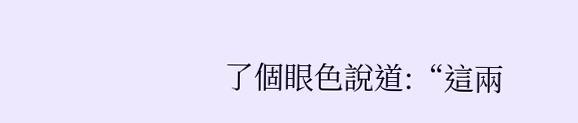了個眼色說道:“這兩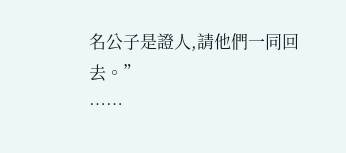名公子是證人,請他們一同回去。”
……